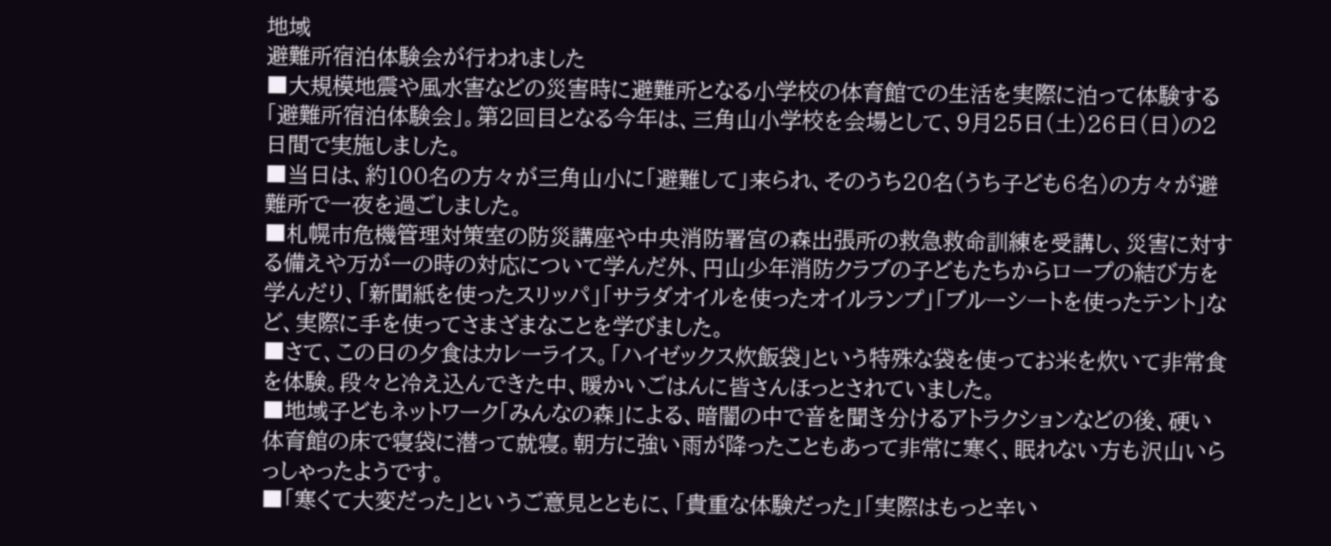地域
避難所宿泊体験会が行われました
■大規模地震や風水害などの災害時に避難所となる小学校の体育館での生活を実際に泊って体験する「避難所宿泊体験会」。第2回目となる今年は、三角山小学校を会場として、9月25日(土)26日(日)の2日間で実施しました。
■当日は、約100名の方々が三角山小に「避難して」来られ、そのうち20名(うち子ども6名)の方々が避難所で一夜を過ごしました。
■札幌市危機管理対策室の防災講座や中央消防署宮の森出張所の救急救命訓練を受講し、災害に対する備えや万が一の時の対応について学んだ外、円山少年消防クラブの子どもたちからロープの結び方を学んだり、「新聞紙を使ったスリッパ」「サラダオイルを使ったオイルランプ」「ブルーシートを使ったテント」など、実際に手を使ってさまざまなことを学びました。
■さて、この日の夕食はカレーライス。「ハイゼックス炊飯袋」という特殊な袋を使ってお米を炊いて非常食を体験。段々と冷え込んできた中、暖かいごはんに皆さんほっとされていました。
■地域子どもネットワーク「みんなの森」による、暗闇の中で音を聞き分けるアトラクションなどの後、硬い体育館の床で寝袋に潜って就寝。朝方に強い雨が降ったこともあって非常に寒く、眠れない方も沢山いらっしゃったようです。
■「寒くて大変だった」というご意見とともに、「貴重な体験だった」「実際はもっと辛い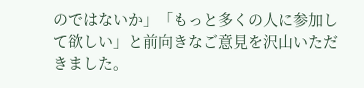のではないか」「もっと多くの人に参加して欲しい」と前向きなご意見を沢山いただきました。